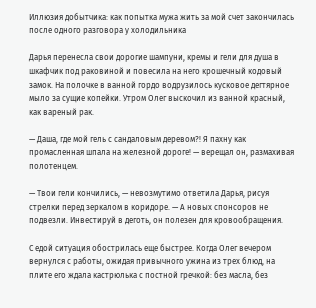Иллюзия добытчика: как попытка мужа жить за мой счет закончилась после одного разговора у холодильника

Дарья перенесла свои дорогие шампуни, кремы и гели для душа в шкафчик под раковиной и повесила на него крошечный кодовый замок. На полочке в ванной гордо водрузилось кусковое дегтярное мыло за сущие копейки. Утром Олег выскочил из ванной красный, как вареный рак.

— Даша, где мой гель с сандаловым деревом?! Я пахну как промасленная шпала на железной дороге! — верещал он, размахивая полотенцем.

— Твои гели кончились, — невозмутимо ответила Дарья, рисуя стрелки перед зеркалом в коридоре. — А новых спонсоров не подвезли. Инвестируй в деготь, он полезен для кровообращения.

С едой ситуация обострилась еще быстрее. Когда Олег вечером вернулся с работы, ожидая привычного ужина из трех блюд, на плите его ждала кастрюлька с постной гречкой: без масла, без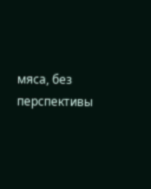мяса, без перспективы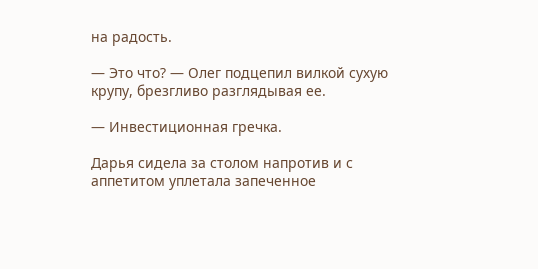на радость.

— Это что? — Олег подцепил вилкой сухую крупу, брезгливо разглядывая ее.

— Инвестиционная гречка.

Дарья сидела за столом напротив и с аппетитом уплетала запеченное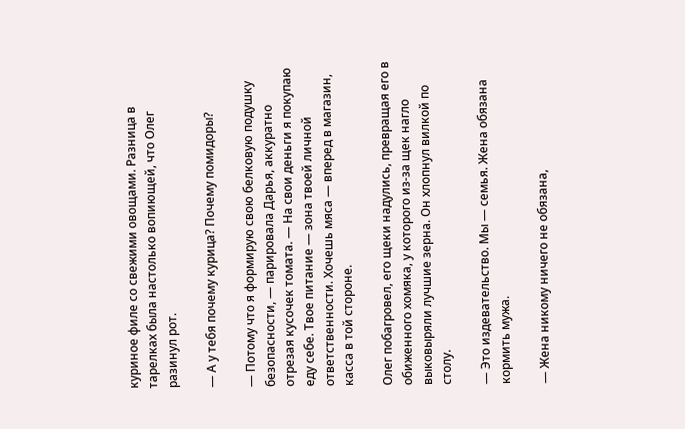куриное филе со свежими овощами. Разница в тарелках была настолько вопиющей, что Олег разинул рот.

— А у тебя почему курица? Почему помидоры?

— Потому что я формирую свою белковую подушку безопасности, — парировала Дарья, аккуратно отрезая кусочек томата. — На свои деньги я покупаю еду себе. Твое питание — зона твоей личной ответственности. Хочешь мяса — вперед в магазин, касса в той стороне.

Олег побагровел, его щеки надулись, превращая его в обиженного хомяка, у которого из-за щек нагло выковыряли лучшие зерна. Он хлопнул вилкой по столу.

— Это издевательство. Мы — семья. Жена обязана кормить мужа.

— Жена никому ничего не обязана,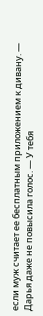если муж считает ее бесплатным приложением к дивану. — Дарья даже не повысила голос. — У тебя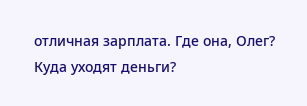отличная зарплата. Где она, Олег? Куда уходят деньги?